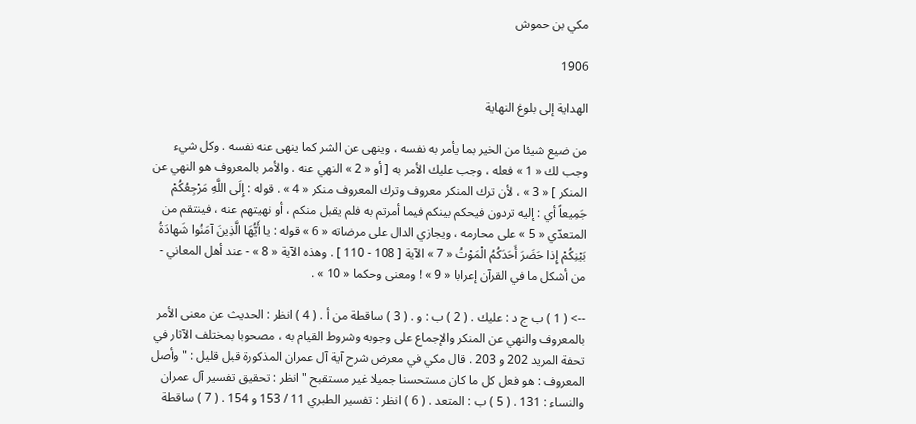مكي بن حموش

1906

الهداية إلى بلوغ النهاية

من ضيع شيئا من الخير بما يأمر به نفسه ، وينهى عن الشر كما ينهى عنه نفسه . وكل شيء وجب لك « 1 » فعله ، وجب عليك الأمر به [ أو « 2 » النهي عنه . والأمر بالمعروف هو النهي عن المنكر ] « 3 » ، لأن ترك المنكر معروف وترك المعروف منكر « 4 » . قوله : إِلَى اللَّهِ مَرْجِعُكُمْ جَمِيعاً أي : إليه تردون فيحكم بينكم فيما أمرتم به فلم يقبل منكم ، أو نهيتهم عنه ، فينتقم من المتعدّي « 5 » على محارمه ، ويجازي الدال على مرضاته « 6 » قوله : يا أَيُّهَا الَّذِينَ آمَنُوا شَهادَةُ بَيْنِكُمْ إِذا حَضَرَ أَحَدَكُمُ الْمَوْتُ « 7 » الآية [ 108 - 110 ] . وهذه الآية « 8 » - عند أهل المعاني - من أشكل ما في القرآن إعرابا « 9 » ! ومعنى وحكما « 10 » .

--> ( 1 ) ب ج د : عليك . ( 2 ) ب : و . ( 3 ) ساقطة من أ . ( 4 ) انظر : الحديث عن معنى الأمر بالمعروف والنهي عن المنكر والإجماع على وجوبه وشروط القيام به ، مصحوبا بمختلف الآثار في تحفة المريد 202 و 203 . قال مكي في معرض شرح آية آل عمران المذكورة قبل قليل : " وأصل المعروف : هو فعل كل ما كان مستحسنا جميلا غير مستقبح " انظر : تحقيق تفسير آل عمران والنساء : 131 . ( 5 ) ب : المتعد . ( 6 ) انظر : تفسير الطبري 11 / 153 و 154 . ( 7 ) ساقطة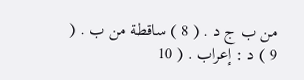من ب ج د . ( 8 ) ساقطة من ب . ( 9 ) د : إعراب . ( 10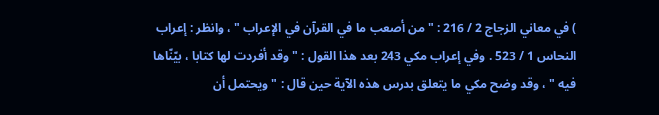) في معاني الزجاج 2 / 216 : " من أصعب ما في القرآن في الإعراب " ، وانظر : إعراب النحاس 1 / 523 . وفي إعراب مكي 243 بعد هذا القول : " وقد أفردت لها كتابا ، بيّنّاها فيه " ، وقد وضح مكي ما يتعلق بدرس هذه الآية حين قال : " ويحتمل أن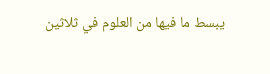يبسط ما فيها من العلوم في ثلاثين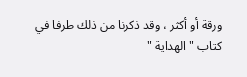ورقة أو أكثر ، وقد ذكرنا من ذلك طرفا في كتاب " الهداية "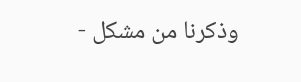وذكرنا من مشكل -